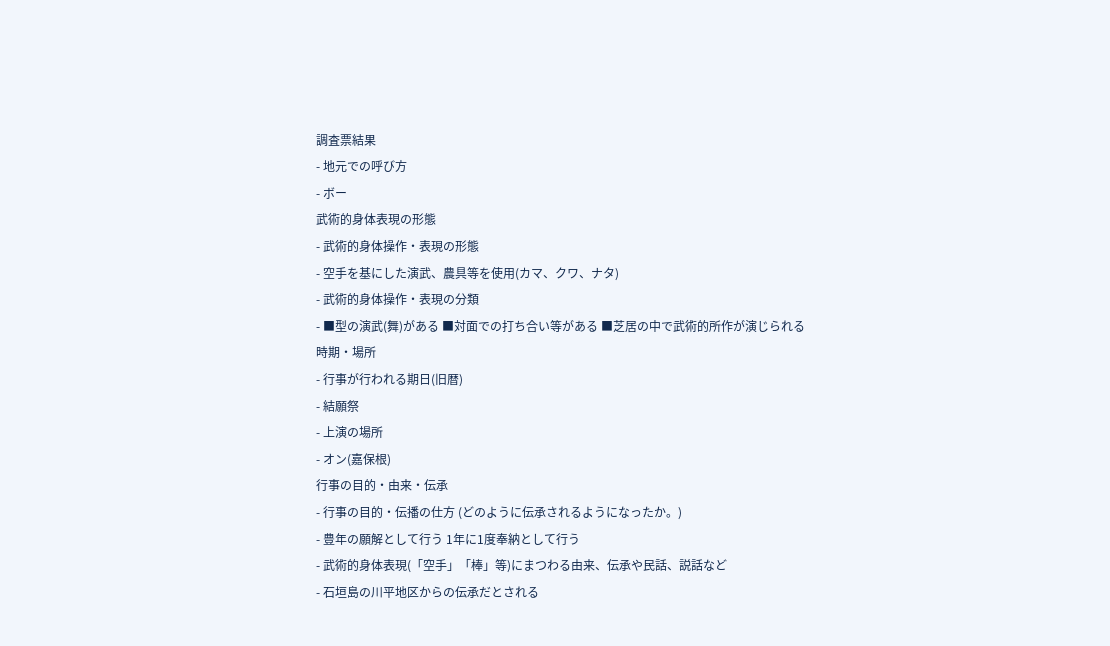調査票結果
- 地元での呼び方
- ボー
武術的身体表現の形態
- 武術的身体操作・表現の形態
- 空手を基にした演武、農具等を使用(カマ、クワ、ナタ)
- 武術的身体操作・表現の分類
- ■型の演武(舞)がある ■対面での打ち合い等がある ■芝居の中で武術的所作が演じられる
時期・場所
- 行事が行われる期日(旧暦)
- 結願祭
- 上演の場所
- オン(嘉保根)
行事の目的・由来・伝承
- 行事の目的・伝播の仕方 (どのように伝承されるようになったか。)
- 豊年の願解として行う 1年に1度奉納として行う
- 武術的身体表現(「空手」「棒」等)にまつわる由来、伝承や民話、説話など
- 石垣島の川平地区からの伝承だとされる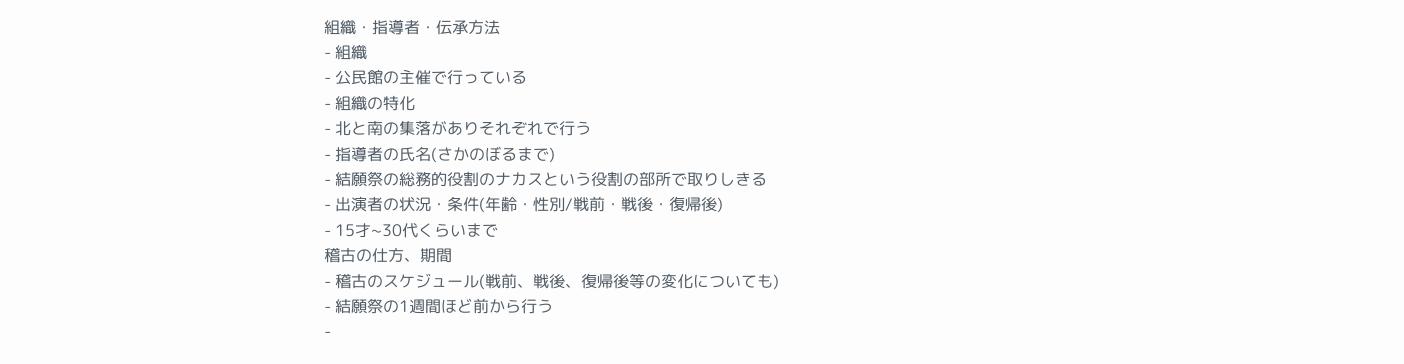組織・指導者・伝承方法
- 組織
- 公民館の主催で行っている
- 組織の特化
- 北と南の集落がありそれぞれで行う
- 指導者の氏名(さかのぼるまで)
- 結願祭の総務的役割のナカスという役割の部所で取りしきる
- 出演者の状況・条件(年齢・性別/戦前・戦後・復帰後)
- 15才~30代くらいまで
稽古の仕方、期間
- 稽古のスケジュール(戦前、戦後、復帰後等の変化についても)
- 結願祭の1週間ほど前から行う
-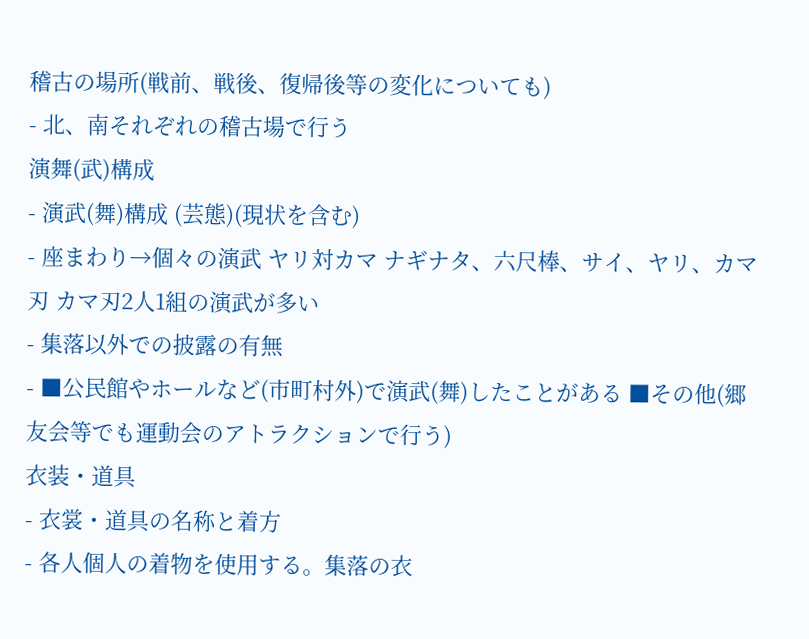稽古の場所(戦前、戦後、復帰後等の変化についても)
- 北、南それぞれの稽古場で行う
演舞(武)構成
- 演武(舞)構成 (芸態)(現状を含む)
- 座まわり→個々の演武 ヤリ対カマ ナギナタ、六尺棒、サイ、ヤリ、カマ刃 カマ刃2人1組の演武が多い
- 集落以外での披露の有無
- ■公民館やホールなど(市町村外)で演武(舞)したことがある ■その他(郷友会等でも運動会のアトラクションで行う)
衣装・道具
- 衣裳・道具の名称と着方
- 各人個人の着物を使用する。集落の衣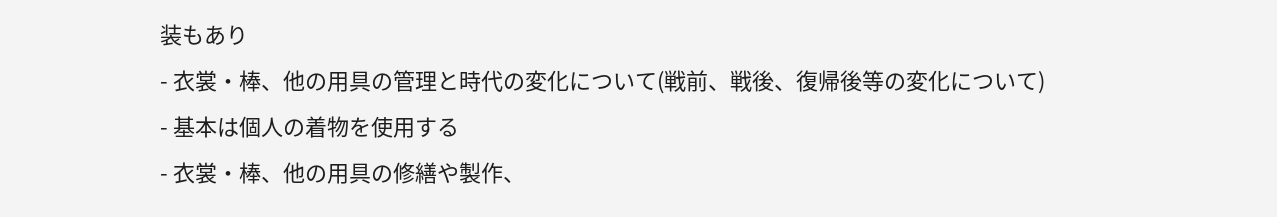装もあり
- 衣裳・棒、他の用具の管理と時代の変化について(戦前、戦後、復帰後等の変化について)
- 基本は個人の着物を使用する
- 衣裳・棒、他の用具の修繕や製作、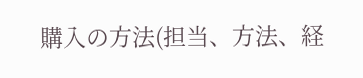購入の方法(担当、方法、経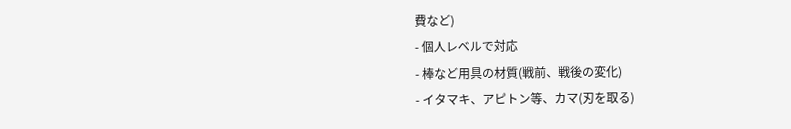費など)
- 個人レベルで対応
- 棒など用具の材質(戦前、戦後の変化)
- イタマキ、アピトン等、カマ(刃を取る)